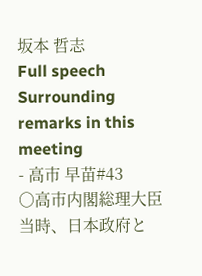坂本 哲志
Full speech
Surrounding remarks in this meeting
- 高市 早苗#43
○高市内閣総理大臣 当時、日本政府と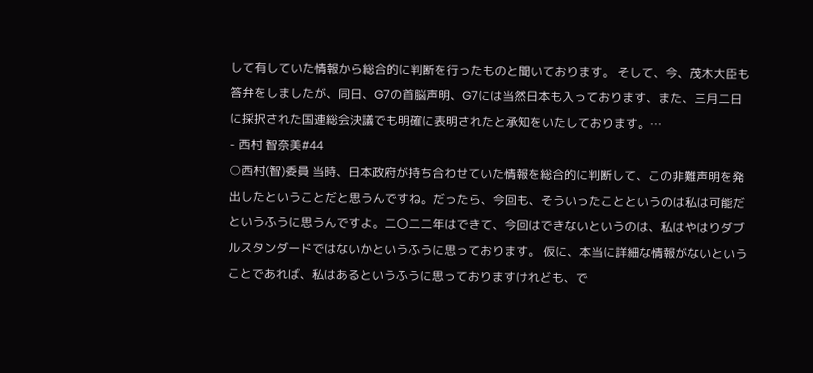して有していた情報から総合的に判断を行ったものと聞いております。 そして、今、茂木大臣も答弁をしましたが、同日、G7の首脳声明、G7には当然日本も入っております、また、三月二日に採択された国連総会決議でも明確に表明されたと承知をいたしております。…
- 西村 智奈美#44
○西村(智)委員 当時、日本政府が持ち合わせていた情報を総合的に判断して、この非難声明を発出したということだと思うんですね。だったら、今回も、そういったことというのは私は可能だというふうに思うんですよ。二〇二二年はできて、今回はできないというのは、私はやはりダブルスタンダードではないかというふうに思っております。 仮に、本当に詳細な情報がないということであれば、私はあるというふうに思っておりますけれども、で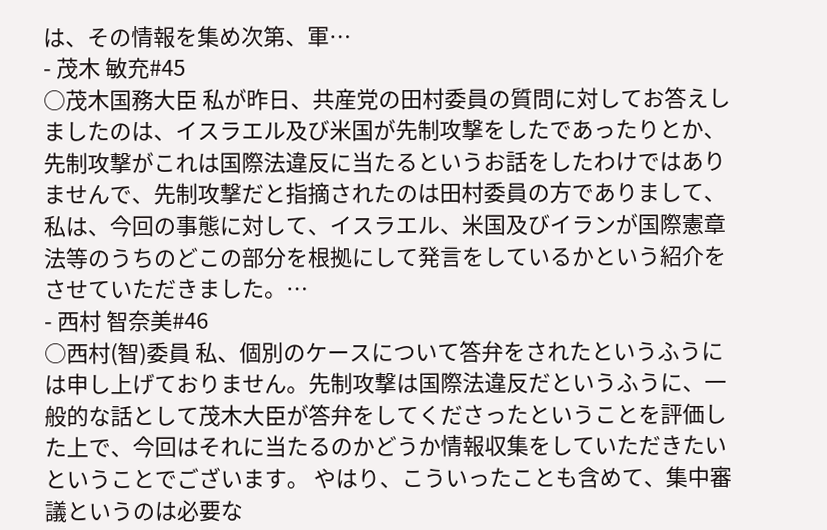は、その情報を集め次第、軍…
- 茂木 敏充#45
○茂木国務大臣 私が昨日、共産党の田村委員の質問に対してお答えしましたのは、イスラエル及び米国が先制攻撃をしたであったりとか、先制攻撃がこれは国際法違反に当たるというお話をしたわけではありませんで、先制攻撃だと指摘されたのは田村委員の方でありまして、私は、今回の事態に対して、イスラエル、米国及びイランが国際憲章法等のうちのどこの部分を根拠にして発言をしているかという紹介をさせていただきました。…
- 西村 智奈美#46
○西村(智)委員 私、個別のケースについて答弁をされたというふうには申し上げておりません。先制攻撃は国際法違反だというふうに、一般的な話として茂木大臣が答弁をしてくださったということを評価した上で、今回はそれに当たるのかどうか情報収集をしていただきたいということでございます。 やはり、こういったことも含めて、集中審議というのは必要な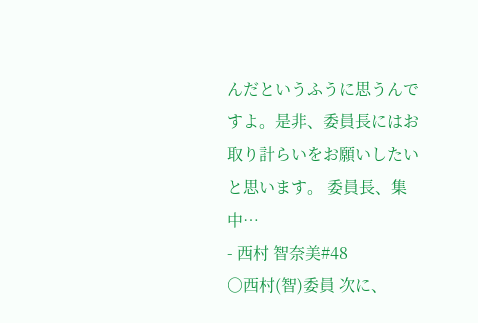んだというふうに思うんですよ。是非、委員長にはお取り計らいをお願いしたいと思います。 委員長、集中…
- 西村 智奈美#48
○西村(智)委員 次に、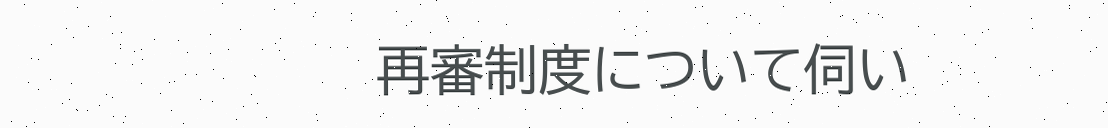再審制度について伺い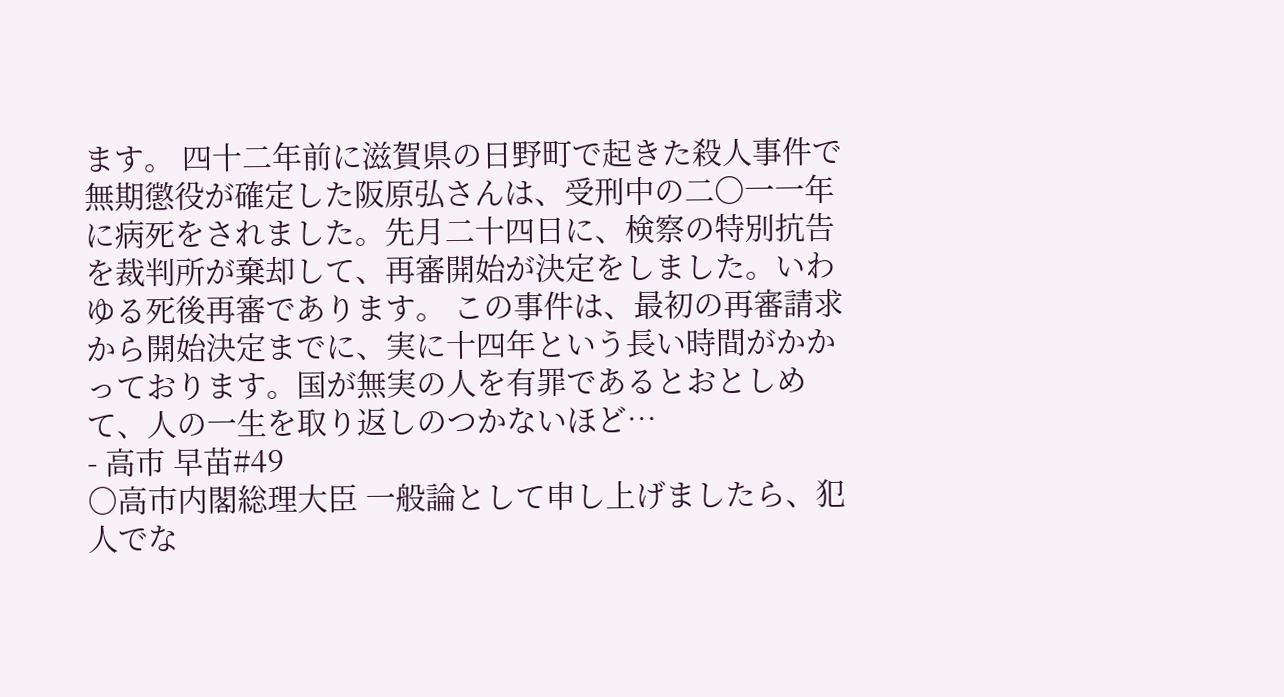ます。 四十二年前に滋賀県の日野町で起きた殺人事件で無期懲役が確定した阪原弘さんは、受刑中の二〇一一年に病死をされました。先月二十四日に、検察の特別抗告を裁判所が棄却して、再審開始が決定をしました。いわゆる死後再審であります。 この事件は、最初の再審請求から開始決定までに、実に十四年という長い時間がかかっております。国が無実の人を有罪であるとおとしめて、人の一生を取り返しのつかないほど…
- 高市 早苗#49
○高市内閣総理大臣 一般論として申し上げましたら、犯人でな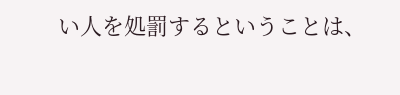い人を処罰するということは、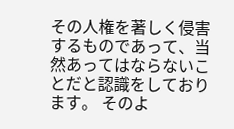その人権を著しく侵害するものであって、当然あってはならないことだと認識をしております。 そのよ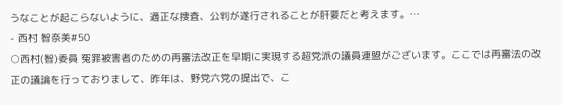うなことが起こらないように、適正な捜査、公判が遂行されることが肝要だと考えます。…
- 西村 智奈美#50
○西村(智)委員 冤罪被害者のための再審法改正を早期に実現する超党派の議員連盟がございます。ここでは再審法の改正の議論を行っておりまして、昨年は、野党六党の提出で、こ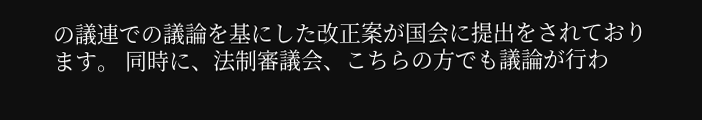の議連での議論を基にした改正案が国会に提出をされております。 同時に、法制審議会、こちらの方でも議論が行わ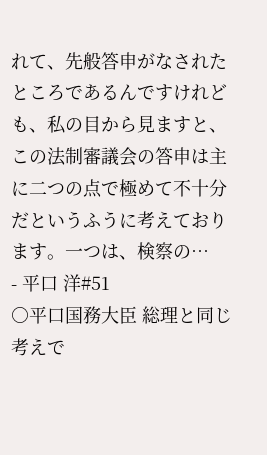れて、先般答申がなされたところであるんですけれども、私の目から見ますと、この法制審議会の答申は主に二つの点で極めて不十分だというふうに考えております。一つは、検察の…
- 平口 洋#51
○平口国務大臣 総理と同じ考えで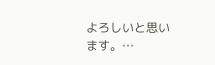よろしいと思います。…